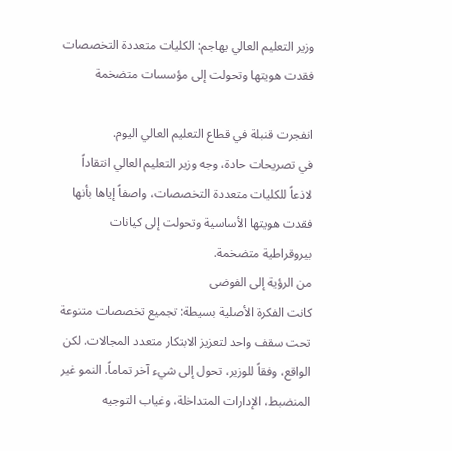وزير التعليم العالي يهاجم: الكليات متعددة التخصصات فقدت هويتها وتحولت إلى مؤسسات متضخمة

انفجرت قنبلة في قطاع التعليم العالي اليوم.
في تصريحات حادة، وجه وزير التعليم العالي انتقاداً لاذعاً للكليات متعددة التخصصات، واصفاً إياها بأنها فقدت هويتها الأساسية وتحولت إلى كيانات بيروقراطية متضخمة.
من الرؤية إلى الفوضى
كانت الفكرة الأصلية بسيطة: تجميع تخصصات متنوعة تحت سقف واحد لتعزيز الابتكار متعدد المجالات. لكن الواقع، وفقاً للوزير، تحول إلى شيء آخر تماماً. النمو غير المنضبط، الإدارات المتداخلة، وغياب التوجيه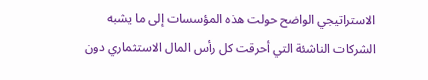الاستراتيجي الواضح حولت هذه المؤسسات إلى ما يشبه الشركات الناشئة التي أحرقت كل رأس المال الاستثماري دون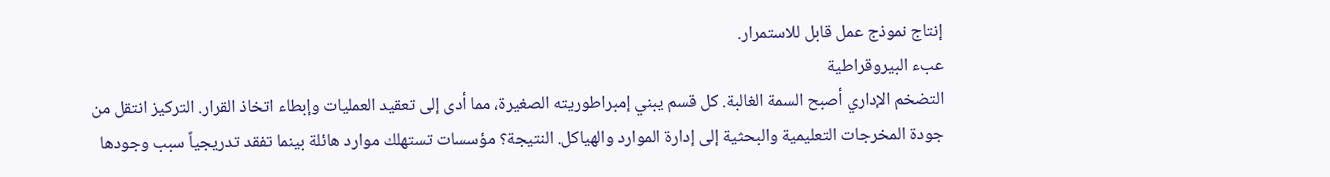إنتاج نموذج عمل قابل للاستمرار.
عبء البيروقراطية
التضخم الإداري أصبح السمة الغالبة. كل قسم يبني إمبراطوريته الصغيرة، مما أدى إلى تعقيد العمليات وإبطاء اتخاذ القرار. التركيز انتقل من جودة المخرجات التعليمية والبحثية إلى إدارة الموارد والهياكل. النتيجة؟ مؤسسات تستهلك موارد هائلة بينما تفقد تدريجياً سبب وجودها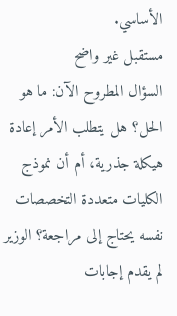الأساسي.
مستقبل غير واضح
السؤال المطروح الآن: ما هو الحل؟ هل يتطلب الأمر إعادة هيكلة جذرية، أم أن نموذج الكليات متعددة التخصصات نفسه يحتاج إلى مراجعة؟ الوزير لم يقدم إجابات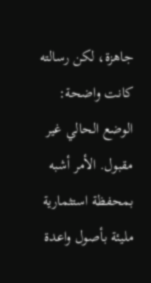جاهزة، لكن رسالته كانت واضحة: الوضع الحالي غير مقبول. الأمر أشبه بمحفظة استثمارية مليئة بأصول واعدة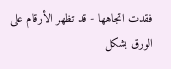فقدت اتجاهها - قد تظهر الأرقام على الورق بشكل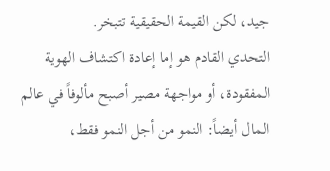جيد، لكن القيمة الحقيقية تتبخر.
التحدي القادم هو إما إعادة اكتشاف الهوية المفقودة، أو مواجهة مصير أصبح مألوفاً في عالم المال أيضاً: النمو من أجل النمو فقط،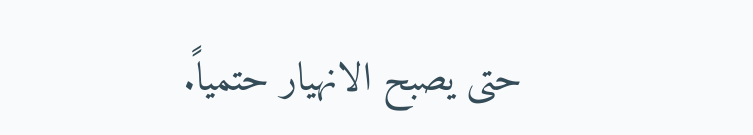حتى يصبح الانهيار حتمياً.